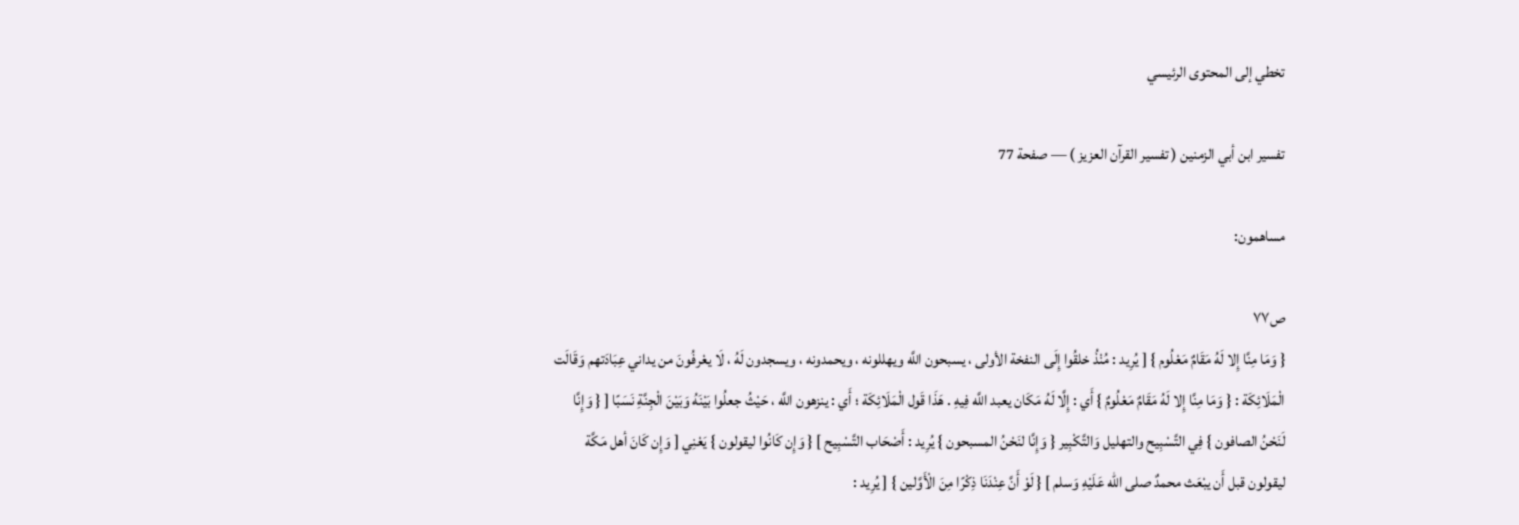تخطي إلى المحتوى الرئيسي

تفسير ابن أبي الزمنين ( تفسير القرآن العزيز ) — صفحة 77

مساهمون:

ص٧٧
{ وَمَا مِنَّا إِلا لَهُ مَقَامٌ مَعْلُوم } [ يُرِيد : مُنْذُ خلقُوا إِلَى النفخة الأولى ، يسبحون اللَّه ويهللونه ، ويحمدونه ، ويسجدون لَهُ ، لَا يعْرفُونَ من يداني عِبَادَتهم وَقَالَت الْمَلَائِكَة : { وَمَا مِنَّا إِلا لَهُ مَقَامٌ مَعْلُومٌ } أَي : إِلَّا لَهُ مَكَان يعبد اللَّه فِيهِ . هَذَا قَول الْمَلَائِكَة ؛ أَي : ينزهون اللَّه ، حَيْثُ جعلُوا بَيْنَهُ وَبَيْنَ الْجِنَّةِ نَسَبًا [ { وَإِنَّا لَنَحْنُ الصافون } فِي التَّسْبِيح والتهليل وَالتَّكْبِير { وَإِنَّا لنَحْنُ المسبحون } يُرِيد : أَصْحَاب التَّسْبِيح ] { وَإِن كَانُوا ليقولون } يَعْنِي [ وَإِن كَانَ أهل مَكَّة ليقولون قبل أَن يبْعَث محمدٌ صلى الله عَلَيْهِ وَسلم ] { لَوْ أَنَّ عِنْدَنَا ذِكْرًا مِنَ الْأَوَّلين } [ يُرِيد :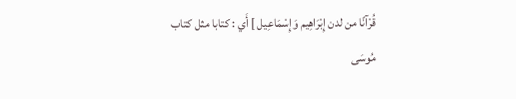قُرْآنًا من لدن إِبْرَاهِيم وَإِسْمَاعِيل ] أَي : كتابا مثل كتاب مُوسَى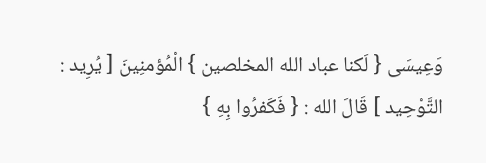وَعِيسَى { لَكنا عباد الله المخلصين } الْمُؤمنِينَ [ يُرِيد : التَّوْحِيد ] قَالَ الله : { فَكَفرُوا بِهِ }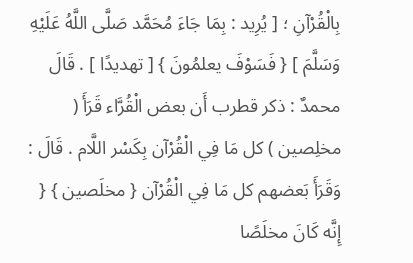بِالْقُرْآنِ ؛ [ يُرِيد : بِمَا جَاءَ مُحَمَّد صَلَّى اللَّهُ عَلَيْهِ وَسَلَّمَ ] { فَسَوْفَ يعلمُونَ } [ تهديدًا ] . قَالَ محمدٌ : ذكر قطرب أَن بعض الْقُرَّاء قَرَأَ ( مخلِصين ) كل مَا فِي الْقُرْآن بِكَسْر اللَّام . قَالَ : وَقَرَأَ بَعضهم كل مَا فِي الْقُرْآن { مخلَصين } { إِنَّه كَانَ مخلَصًا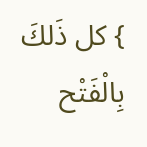} كل ذَلكَ بِالْفَتْح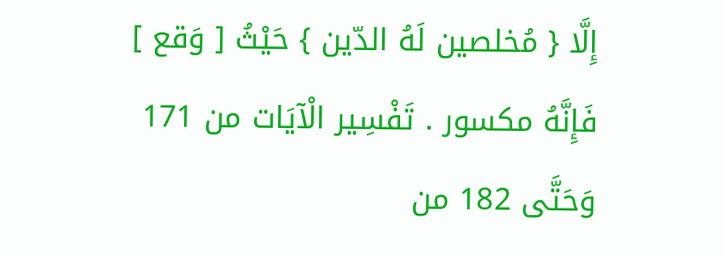إِلَّا { مُخلصين لَهُ الدّين } حَيْثُ [ وَقع ] فَإِنَّهُ مكسور . تَفْسِير الْآيَات من 171 وَحَتَّى 182 من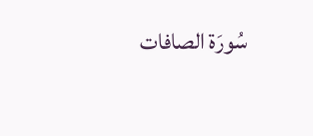سُورَة الصافات